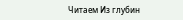Читаем Из глубин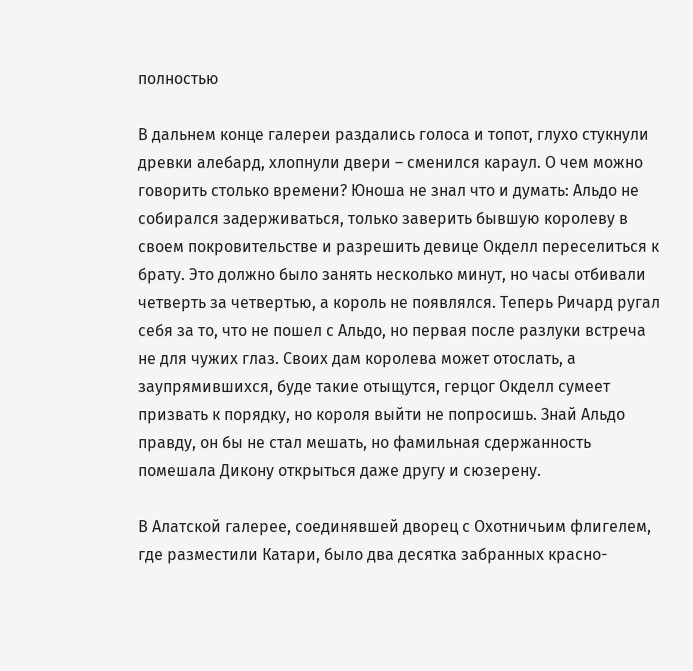полностью

В дальнем конце галереи раздались голоса и топот, глухо стукнули древки алебард, хлопнули двери – сменился караул. О чем можно говорить столько времени? Юноша не знал что и думать: Альдо не собирался задерживаться, только заверить бывшую королеву в своем покровительстве и разрешить девице Окделл переселиться к брату. Это должно было занять несколько минут, но часы отбивали четверть за четвертью, а король не появлялся. Теперь Ричард ругал себя за то, что не пошел с Альдо, но первая после разлуки встреча не для чужих глаз. Своих дам королева может отослать, а заупрямившихся, буде такие отыщутся, герцог Окделл сумеет призвать к порядку, но короля выйти не попросишь. Знай Альдо правду, он бы не стал мешать, но фамильная сдержанность помешала Дикону открыться даже другу и сюзерену.

В Алатской галерее, соединявшей дворец с Охотничьим флигелем, где разместили Катари, было два десятка забранных красно-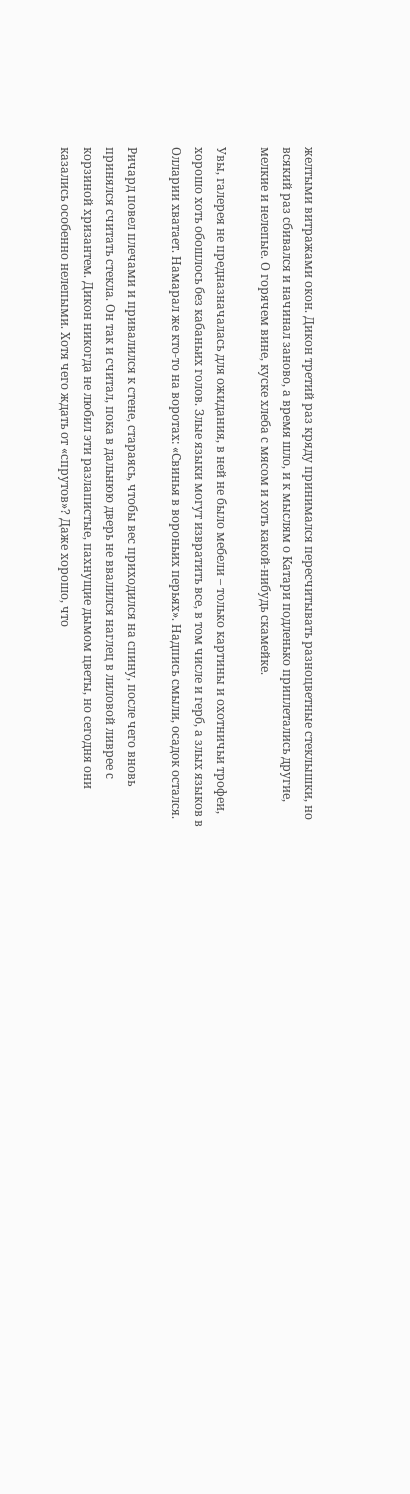желтыми витражами окон. Дикон третий раз кряду принимался пересчитывать разноцветные стеклышки, но всякий раз сбивался и начинал заново, а время шло, и к мыслям о Катари подленько приплетались другие, мелкие и нелепые. О горячем вине, куске хлеба с мясом и хоть какой-нибудь скамейке.

Увы, галерея не предназначалась для ожидания, в ней не было мебели – только картины и охотничьи трофеи, хорошо хоть обошлось без кабаньих голов. Злые языки могут извратить все, в том числе и герб, а злых языков в Олларии хватает. Намарал же кто-то на воротах: «Свинья в вороньих перьях». Надпись смыли, осадок остался.

Ричард повел плечами и привалился к стене, стараясь, чтобы вес приходился на спину, после чего вновь принялся считать стекла. Он так и считал, пока в дальнюю дверь не ввалился наглец в лиловой ливрее с корзиной хризантем. Дикон никогда не любил эти разлапистые, пахнущие дымом цветы, но сегодня они казались особенно нелепыми. Хотя чего ждать от «спрутов»? Даже хорошо, что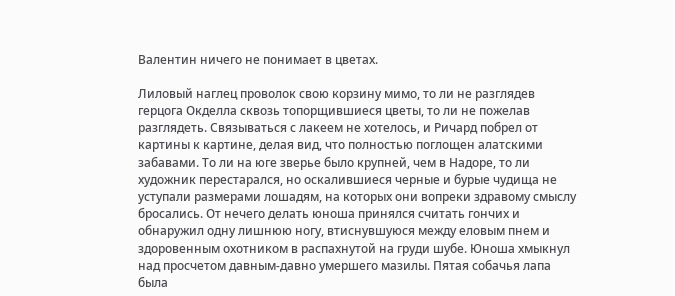Валентин ничего не понимает в цветах.

Лиловый наглец проволок свою корзину мимо, то ли не разглядев герцога Окделла сквозь топорщившиеся цветы, то ли не пожелав разглядеть. Связываться с лакеем не хотелось, и Ричард побрел от картины к картине, делая вид, что полностью поглощен алатскими забавами. То ли на юге зверье было крупней, чем в Надоре, то ли художник перестарался, но оскалившиеся черные и бурые чудища не уступали размерами лошадям, на которых они вопреки здравому смыслу бросались. От нечего делать юноша принялся считать гончих и обнаружил одну лишнюю ногу, втиснувшуюся между еловым пнем и здоровенным охотником в распахнутой на груди шубе. Юноша хмыкнул над просчетом давным-давно умершего мазилы. Пятая собачья лапа была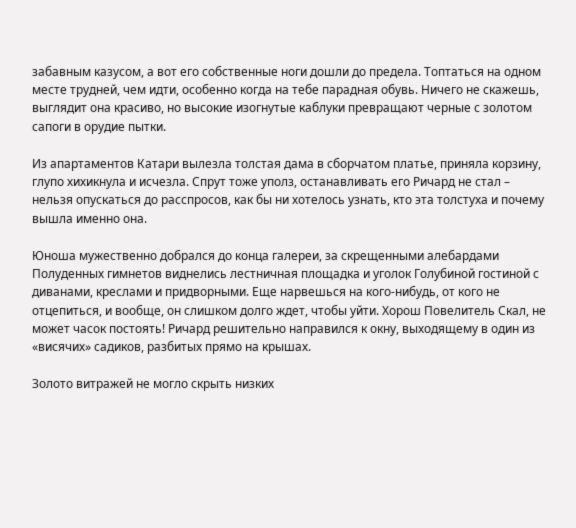забавным казусом, а вот его собственные ноги дошли до предела. Топтаться на одном месте трудней, чем идти, особенно когда на тебе парадная обувь. Ничего не скажешь, выглядит она красиво, но высокие изогнутые каблуки превращают черные с золотом сапоги в орудие пытки.

Из апартаментов Катари вылезла толстая дама в сборчатом платье, приняла корзину, глупо хихикнула и исчезла. Спрут тоже уполз, останавливать его Ричард не стал – нельзя опускаться до расспросов, как бы ни хотелось узнать, кто эта толстуха и почему вышла именно она.

Юноша мужественно добрался до конца галереи, за скрещенными алебардами Полуденных гимнетов виднелись лестничная площадка и уголок Голубиной гостиной с диванами, креслами и придворными. Еще нарвешься на кого-нибудь, от кого не отцепиться, и вообще, он слишком долго ждет, чтобы уйти. Хорош Повелитель Скал, не может часок постоять! Ричард решительно направился к окну, выходящему в один из «висячих» садиков, разбитых прямо на крышах.

Золото витражей не могло скрыть низких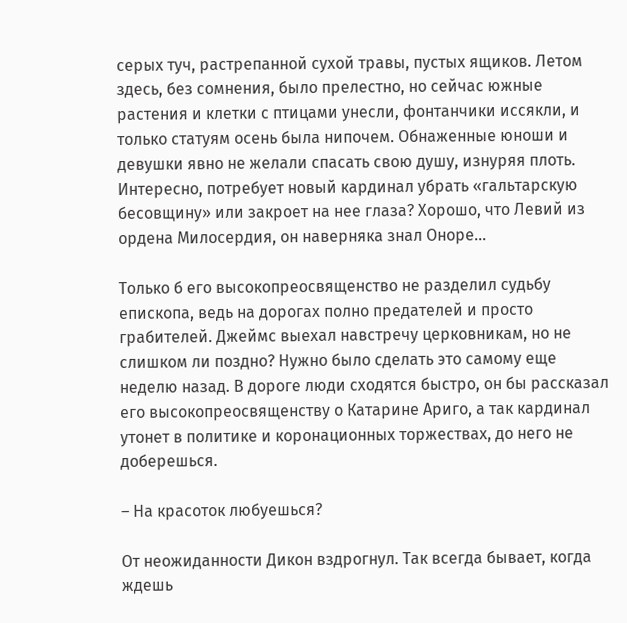серых туч, растрепанной сухой травы, пустых ящиков. Летом здесь, без сомнения, было прелестно, но сейчас южные растения и клетки с птицами унесли, фонтанчики иссякли, и только статуям осень была нипочем. Обнаженные юноши и девушки явно не желали спасать свою душу, изнуряя плоть. Интересно, потребует новый кардинал убрать «гальтарскую бесовщину» или закроет на нее глаза? Хорошо, что Левий из ордена Милосердия, он наверняка знал Оноре…

Только б его высокопреосвященство не разделил судьбу епископа, ведь на дорогах полно предателей и просто грабителей. Джеймс выехал навстречу церковникам, но не слишком ли поздно? Нужно было сделать это самому еще неделю назад. В дороге люди сходятся быстро, он бы рассказал его высокопреосвященству о Катарине Ариго, а так кардинал утонет в политике и коронационных торжествах, до него не доберешься.

– На красоток любуешься?

От неожиданности Дикон вздрогнул. Так всегда бывает, когда ждешь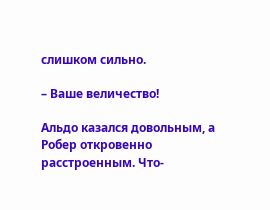слишком сильно.

– Ваше величество!

Альдо казался довольным, а Робер откровенно расстроенным. Что-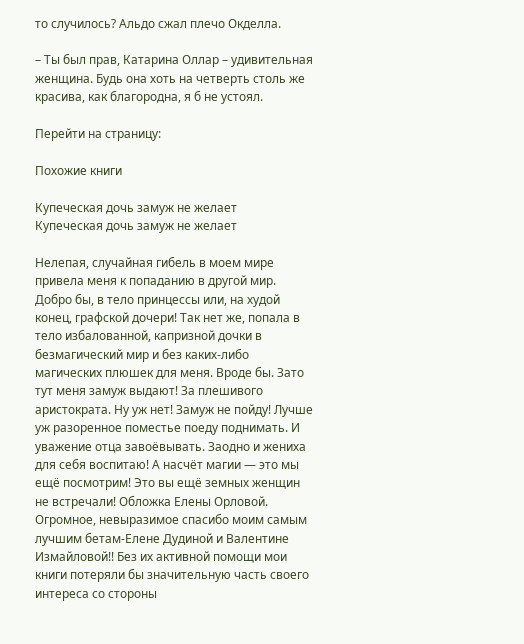то случилось? Альдо сжал плечо Окделла.

– Ты был прав, Катарина Оллар – удивительная женщина. Будь она хоть на четверть столь же красива, как благородна, я б не устоял.

Перейти на страницу:

Похожие книги

Купеческая дочь замуж не желает
Купеческая дочь замуж не желает

Нелепая, случайная гибель в моем мире привела меня к попаданию в другой мир. Добро бы, в тело принцессы или, на худой конец, графской дочери! Так нет же, попала в тело избалованной, капризной дочки в безмагический мир и без каких-либо магических плюшек для меня. Вроде бы. Зато тут меня замуж выдают! За плешивого аристократа. Ну уж нет! Замуж не пойду! Лучше уж разоренное поместье поеду поднимать. И уважение отца завоёвывать. Заодно и жениха для себя воспитаю! А насчёт магии — это мы ещё посмотрим! Это вы ещё земных женщин не встречали! Обложка Елены Орловой. Огромное, невыразимое спасибо моим самым лучшим бетам-Елене Дудиной и Валентине Измайловой!! Без их активной помощи мои книги потеряли бы значительную часть своего интереса со стороны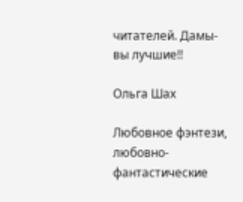читателей. Дамы-вы лучшие!!

Ольга Шах

Любовное фэнтези, любовно-фантастические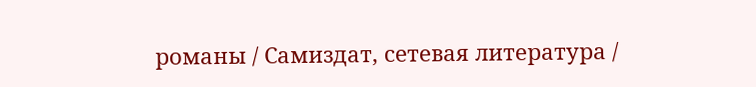романы / Самиздат, сетевая литература /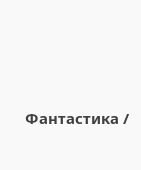Фантастика /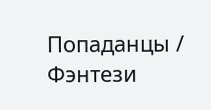Попаданцы / Фэнтези